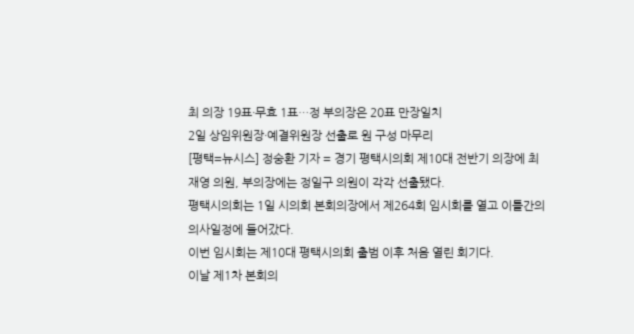최 의장 19표·무효 1표…정 부의장은 20표 만장일치
2일 상임위원장·예결위원장 선출로 원 구성 마무리
[평택=뉴시스] 정숭환 기자 = 경기 평택시의회 제10대 전반기 의장에 최재영 의원, 부의장에는 정일구 의원이 각각 선출됐다.
평택시의회는 1일 시의회 본회의장에서 제264회 임시회를 열고 이틀간의 의사일정에 들어갔다.
이번 임시회는 제10대 평택시의회 출범 이후 처음 열린 회기다.
이날 제1차 본회의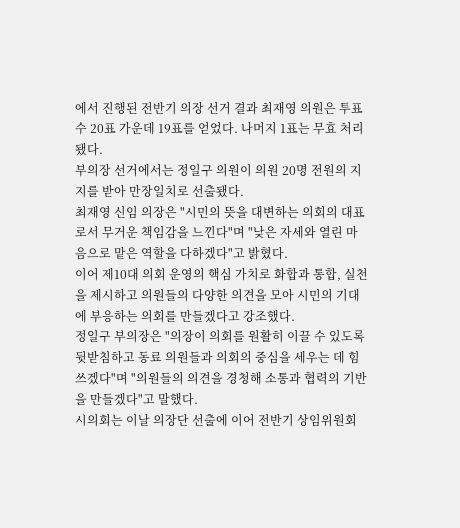에서 진행된 전반기 의장 선거 결과 최재영 의원은 투표수 20표 가운데 19표를 얻었다. 나머지 1표는 무효 처리됐다.
부의장 선거에서는 정일구 의원이 의원 20명 전원의 지지를 받아 만장일치로 선출됐다.
최재영 신임 의장은 "시민의 뜻을 대변하는 의회의 대표로서 무거운 책임감을 느낀다"며 "낮은 자세와 열린 마음으로 맡은 역할을 다하겠다"고 밝혔다.
이어 제10대 의회 운영의 핵심 가치로 화합과 통합, 실천을 제시하고 의원들의 다양한 의견을 모아 시민의 기대에 부응하는 의회를 만들겠다고 강조했다.
정일구 부의장은 "의장이 의회를 원활히 이끌 수 있도록 뒷받침하고 동료 의원들과 의회의 중심을 세우는 데 힘쓰겠다"며 "의원들의 의견을 경청해 소통과 협력의 기반을 만들겠다"고 말했다.
시의회는 이날 의장단 선출에 이어 전반기 상임위원회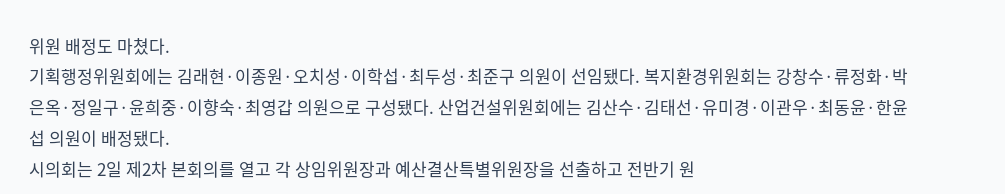위원 배정도 마쳤다.
기획행정위원회에는 김래현·이종원·오치성·이학섭·최두성·최준구 의원이 선임됐다. 복지환경위원회는 강창수·류정화·박은옥·정일구·윤희중·이향숙·최영갑 의원으로 구성됐다. 산업건설위원회에는 김산수·김태선·유미경·이관우·최동윤·한윤섭 의원이 배정됐다.
시의회는 2일 제2차 본회의를 열고 각 상임위원장과 예산결산특별위원장을 선출하고 전반기 원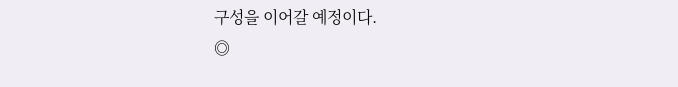구성을 이어갈 예정이다.
◎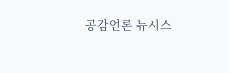공감언론 뉴시스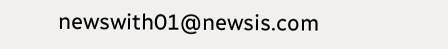newswith01@newsis.com